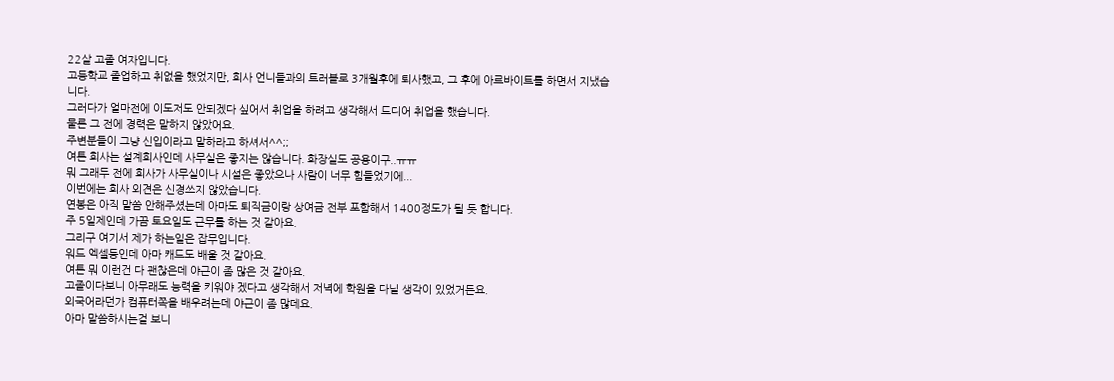22살 고졸 여자입니다.
고등학교 졸업하고 취없을 했었지만, 회사 언니들과의 트러블로 3개월후에 퇴사했고, 그 후에 아르바이트를 하면서 지냈습니다.
그러다가 얼마전에 이도저도 안되겠다 싶어서 취업을 하려고 생각해서 드디어 취업을 했습니다.
물론 그 전에 경력은 말하지 않았어요.
주변분들이 그냥 신입이라고 말하라고 하셔서^^;;
여튼 회사는 설계회사인데 사무실은 좋지는 않습니다. 화장실도 공용이구..ㅠㅠ
뭐 그래두 전에 회사가 사무실이나 시설은 좋았으나 사람이 너무 힘들었기에...
이번에는 회사 외견은 신경쓰지 않았습니다.
연봉은 아직 말씀 안해주셨는데 아마도 퇴직금이랑 상여금 전부 포함해서 1400정도가 될 듯 합니다.
주 5일제인데 가끔 토요일도 근무를 하는 것 같아요.
그리구 여기서 제가 하는일은 잡무입니다.
워드 엑셀등인데 아마 캐드도 배울 것 같아요.
여튼 뭐 이런건 다 괜찮은데 야근이 좀 많은 것 같아요.
고졸이다보니 아무래도 능력을 키워야 겠다고 생각해서 저녁에 학원을 다닐 생각이 있었거든요.
외국어라던가 컴퓨터쪽을 배우려는데 야근이 좀 많데요.
아마 말씀하시는걸 보니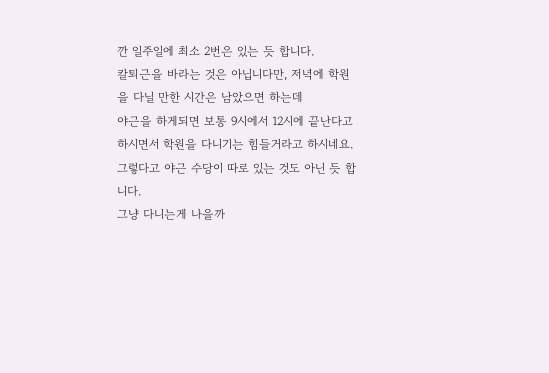깐 일주일에 최소 2번은 있는 듯 합니다.
칼퇴근을 바라는 것은 아닙니다만, 저녁에 학원을 다닐 만한 시간은 남았으면 하는데
야근을 하게되면 보통 9시에서 12시에 끝난다고 하시면서 학원을 다니기는 힘들거라고 하시네요.
그렇다고 야근 수당이 따로 있는 것도 아닌 듯 합니다.
그냥 다니는게 나을까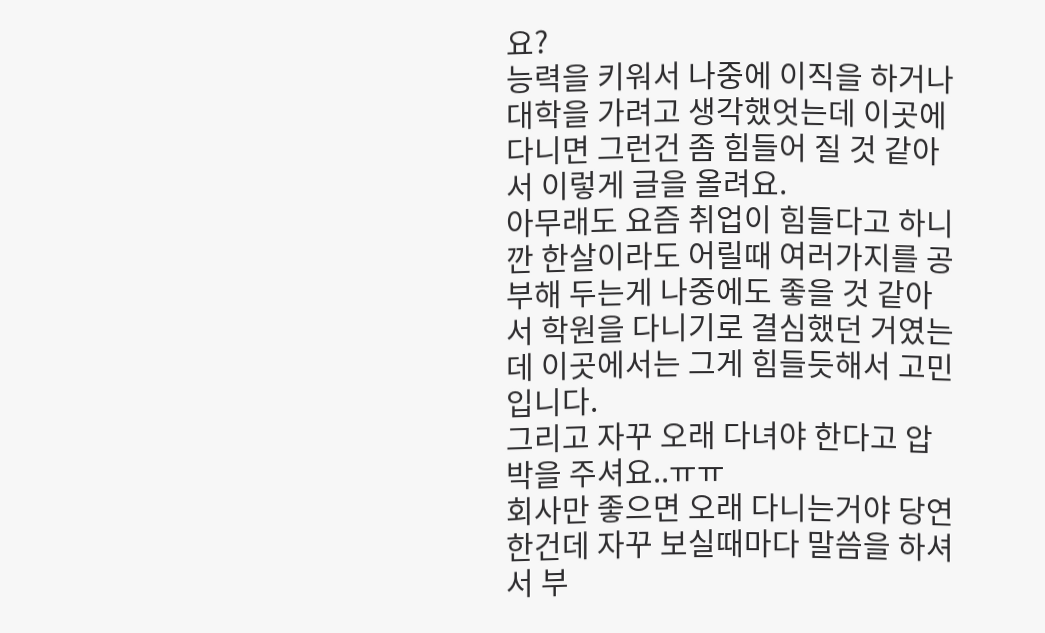요?
능력을 키워서 나중에 이직을 하거나 대학을 가려고 생각했엇는데 이곳에 다니면 그런건 좀 힘들어 질 것 같아서 이렇게 글을 올려요.
아무래도 요즘 취업이 힘들다고 하니깐 한살이라도 어릴때 여러가지를 공부해 두는게 나중에도 좋을 것 같아서 학원을 다니기로 결심했던 거였는데 이곳에서는 그게 힘들듯해서 고민입니다.
그리고 자꾸 오래 다녀야 한다고 압박을 주셔요..ㅠㅠ
회사만 좋으면 오래 다니는거야 당연한건데 자꾸 보실때마다 말씀을 하셔서 부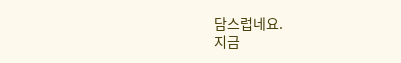담스럽네요.
지금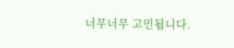너무너무 고민됩니다.